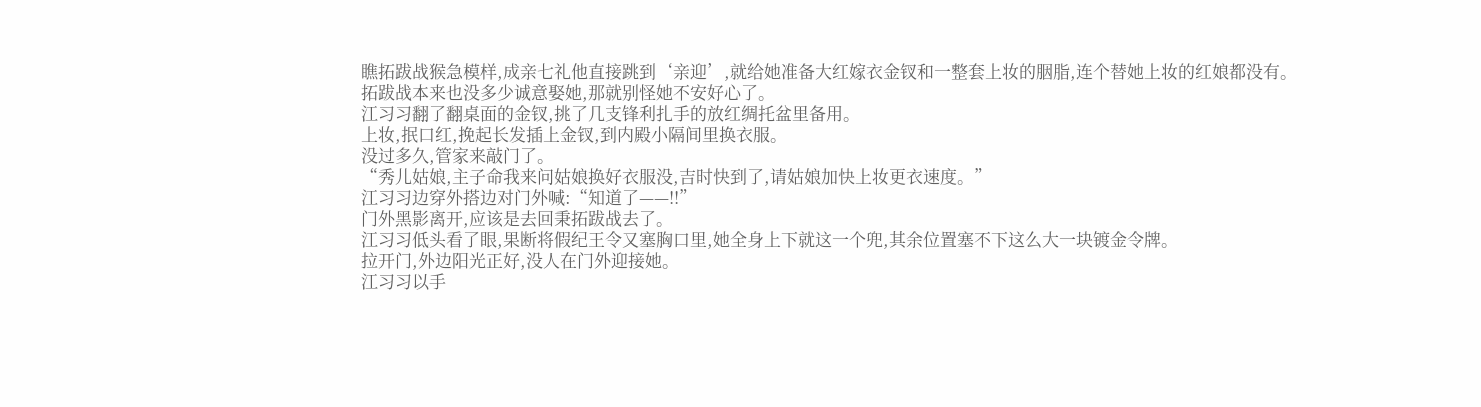瞧拓跋战猴急模样,成亲七礼他直接跳到‘亲迎’,就给她准备大红嫁衣金钗和一整套上妆的胭脂,连个替她上妆的红娘都没有。
拓跋战本来也没多少诚意娶她,那就别怪她不安好心了。
江习习翻了翻桌面的金钗,挑了几支锋利扎手的放红绸托盆里备用。
上妆,抿口红,挽起长发插上金钗,到内殿小隔间里换衣服。
没过多久,管家来敲门了。
“秀儿姑娘,主子命我来问姑娘换好衣服没,吉时快到了,请姑娘加快上妆更衣速度。”
江习习边穿外搭边对门外喊:“知道了——!!”
门外黑影离开,应该是去回秉拓跋战去了。
江习习低头看了眼,果断将假纪王令又塞胸口里,她全身上下就这一个兜,其余位置塞不下这么大一块镀金令牌。
拉开门,外边阳光正好,没人在门外迎接她。
江习习以手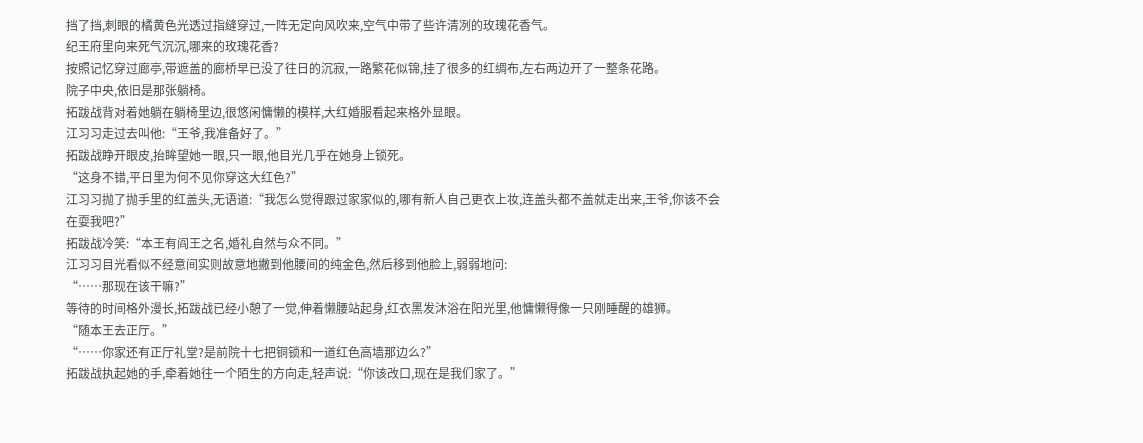挡了挡,刺眼的橘黄色光透过指缝穿过,一阵无定向风吹来,空气中带了些许清冽的玫瑰花香气。
纪王府里向来死气沉沉,哪来的玫瑰花香?
按照记忆穿过廊亭,带遮盖的廊桥早已没了往日的沉寂,一路繁花似锦,挂了很多的红绸布,左右两边开了一整条花路。
院子中央,依旧是那张躺椅。
拓跋战背对着她躺在躺椅里边,很悠闲慵懒的模样,大红婚服看起来格外显眼。
江习习走过去叫他:“王爷,我准备好了。”
拓跋战睁开眼皮,抬眸望她一眼,只一眼,他目光几乎在她身上锁死。
“这身不错,平日里为何不见你穿这大红色?”
江习习抛了抛手里的红盖头,无语道:“我怎么觉得跟过家家似的,哪有新人自己更衣上妆,连盖头都不盖就走出来,王爷,你该不会在耍我吧?”
拓跋战冷笑:“本王有阎王之名,婚礼自然与众不同。”
江习习目光看似不经意间实则故意地撇到他腰间的纯金色,然后移到他脸上,弱弱地问:
“……那现在该干嘛?”
等待的时间格外漫长,拓跋战已经小憩了一觉,伸着懒腰站起身,红衣黑发沐浴在阳光里,他慵懒得像一只刚睡醒的雄狮。
“随本王去正厅。”
“……你家还有正厅礼堂?是前院十七把铜锁和一道红色高墙那边么?”
拓跋战执起她的手,牵着她往一个陌生的方向走,轻声说:“你该改口,现在是我们家了。”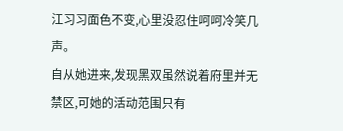江习习面色不变,心里没忍住呵呵冷笑几声。
自从她进来,发现黑双虽然说着府里并无禁区,可她的活动范围只有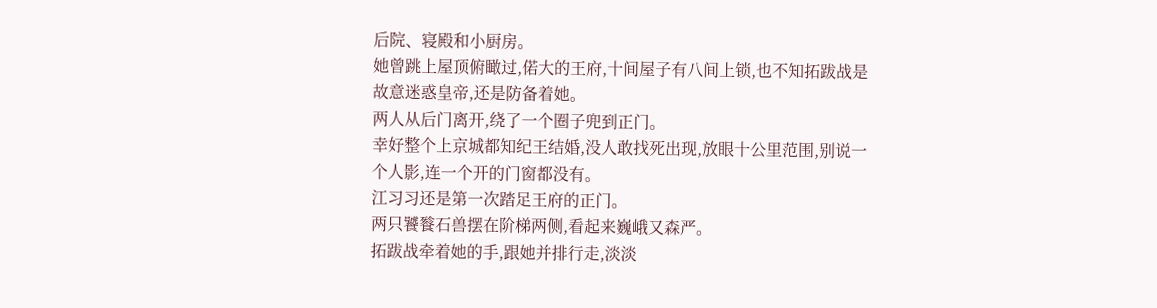后院、寝殿和小厨房。
她曾跳上屋顶俯瞰过,偌大的王府,十间屋子有八间上锁,也不知拓跋战是故意迷惑皇帝,还是防备着她。
两人从后门离开,绕了一个圈子兜到正门。
幸好整个上京城都知纪王结婚,没人敢找死出现,放眼十公里范围,别说一个人影,连一个开的门窗都没有。
江习习还是第一次踏足王府的正门。
两只饕餮石兽摆在阶梯两侧,看起来巍峨又森严。
拓跋战牵着她的手,跟她并排行走,淡淡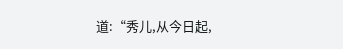道:“秀儿,从今日起,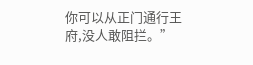你可以从正门通行王府,没人敢阻拦。”